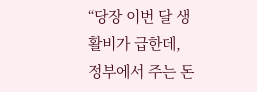“당장 이번 달 생활비가 급한데, 정부에서 주는 돈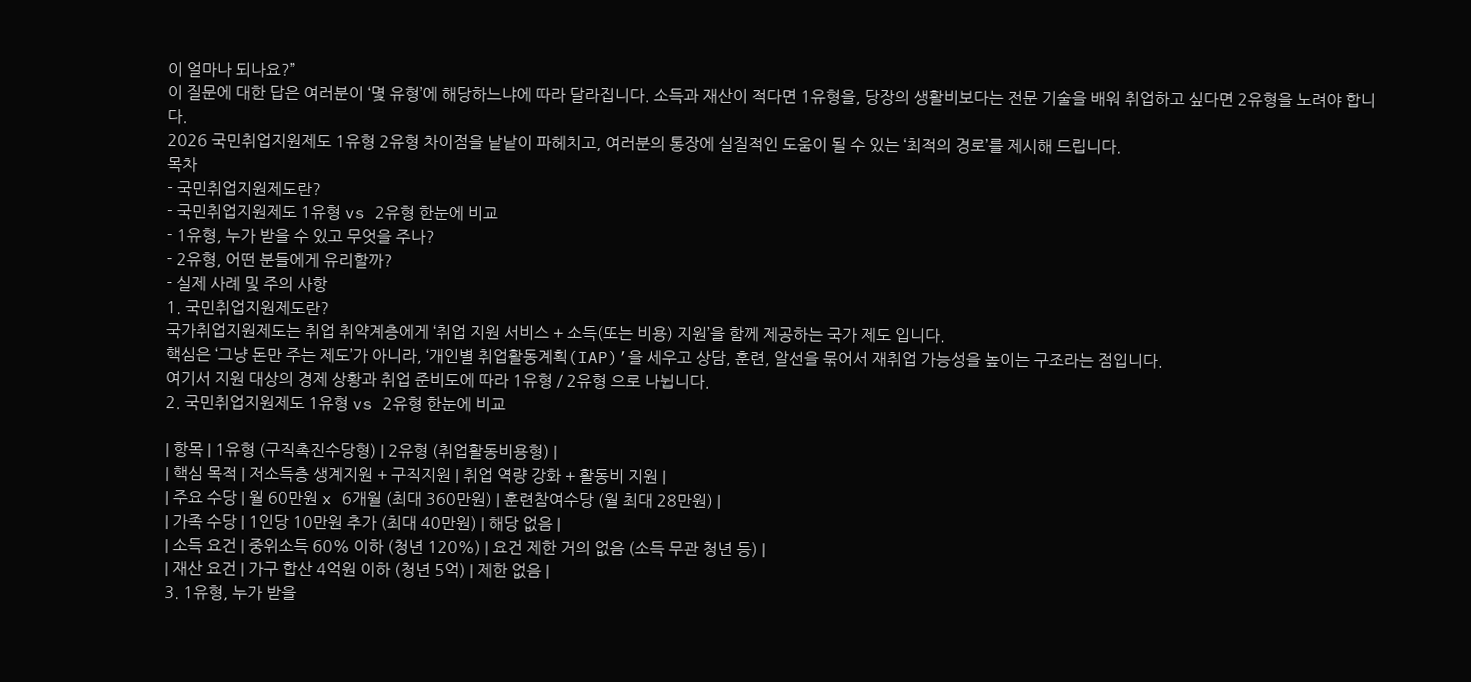이 얼마나 되나요?”
이 질문에 대한 답은 여러분이 ‘몇 유형’에 해당하느냐에 따라 달라집니다. 소득과 재산이 적다면 1유형을, 당장의 생활비보다는 전문 기술을 배워 취업하고 싶다면 2유형을 노려야 합니다.
2026 국민취업지원제도 1유형 2유형 차이점을 낱낱이 파헤치고, 여러분의 통장에 실질적인 도움이 될 수 있는 ‘최적의 경로’를 제시해 드립니다.
목차
- 국민취업지원제도란?
- 국민취업지원제도 1유형 vs 2유형 한눈에 비교
- 1유형, 누가 받을 수 있고 무엇을 주나?
- 2유형, 어떤 분들에게 유리할까?
- 실제 사례 및 주의 사항
1. 국민취업지원제도란?
국가취업지원제도는 취업 취약계층에게 ‘취업 지원 서비스 + 소득(또는 비용) 지원’을 함께 제공하는 국가 제도 입니다.
핵심은 ‘그냥 돈만 주는 제도’가 아니라, ‘개인별 취업활동계획(IAP)’을 세우고 상담, 훈련, 알선을 묶어서 재취업 가능성을 높이는 구조라는 점입니다.
여기서 지원 대상의 경제 상황과 취업 준비도에 따라 1유형 / 2유형 으로 나뉩니다.
2. 국민취업지원제도 1유형 vs 2유형 한눈에 비교

| 항목 | 1유형 (구직촉진수당형) | 2유형 (취업활동비용형) |
| 핵심 목적 | 저소득층 생계지원 + 구직지원 | 취업 역량 강화 + 활동비 지원 |
| 주요 수당 | 월 60만원 x 6개월 (최대 360만원) | 훈련참여수당 (월 최대 28만원) |
| 가족 수당 | 1인당 10만원 추가 (최대 40만원) | 해당 없음 |
| 소득 요건 | 중위소득 60% 이하 (청년 120%) | 요건 제한 거의 없음 (소득 무관 청년 등) |
| 재산 요건 | 가구 합산 4억원 이하 (청년 5억) | 제한 없음 |
3. 1유형, 누가 받을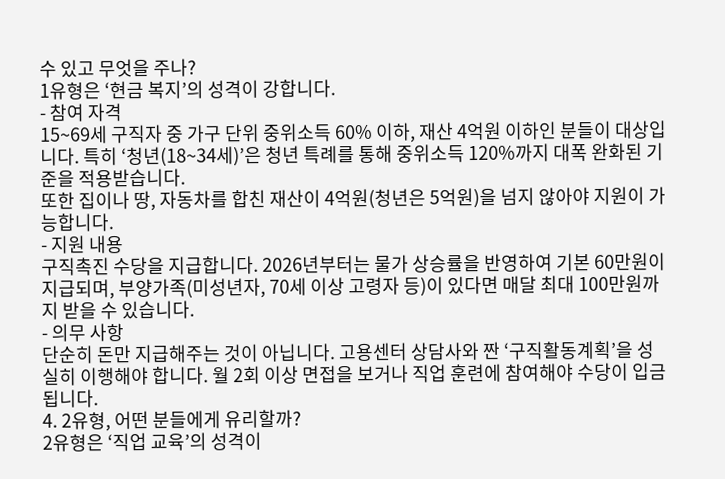수 있고 무엇을 주나?
1유형은 ‘현금 복지’의 성격이 강합니다.
- 참여 자격
15~69세 구직자 중 가구 단위 중위소득 60% 이하, 재산 4억원 이하인 분들이 대상입니다. 특히 ‘청년(18~34세)’은 청년 특례를 통해 중위소득 120%까지 대폭 완화된 기준을 적용받습니다.
또한 집이나 땅, 자동차를 합친 재산이 4억원(청년은 5억원)을 넘지 않아야 지원이 가능합니다.
- 지원 내용
구직촉진 수당을 지급합니다. 2026년부터는 물가 상승률을 반영하여 기본 60만원이 지급되며, 부양가족(미성년자, 70세 이상 고령자 등)이 있다면 매달 최대 100만원까지 받을 수 있습니다.
- 의무 사항
단순히 돈만 지급해주는 것이 아닙니다. 고용센터 상담사와 짠 ‘구직활동계획’을 성실히 이행해야 합니다. 월 2회 이상 면접을 보거나 직업 훈련에 참여해야 수당이 입금됩니다.
4. 2유형, 어떤 분들에게 유리할까?
2유형은 ‘직업 교육’의 성격이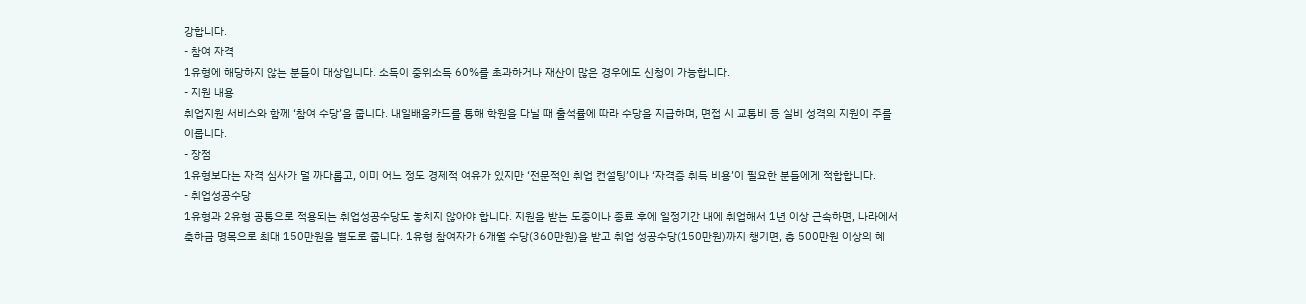강합니다.
- 참여 자격
1유형에 해당하지 않는 분들이 대상입니다. 소득이 중위소득 60%를 초과하거나 재산이 많은 경우에도 신청이 가능합니다.
- 지원 내용
취업지원 서비스와 함께 ‘참여 수당’을 줍니다. 내일배움카드를 통해 학원을 다닐 때 출석률에 따라 수당을 지급하며, 면접 시 교통비 등 실비 성격의 지원이 주를 이룹니다.
- 장점
1유형보다는 자격 심사가 덜 까다롭고, 이미 어느 정도 경제적 여유가 있지만 ‘전문적인 취업 컨설팅’이나 ‘자격증 취득 비용’이 필요한 분들에게 적합합니다.
- 취업성공수당
1유형과 2유형 공통으로 적용되는 취업성공수당도 놓치지 않아야 합니다. 지원을 받는 도중이나 종료 후에 일정기간 내에 취업해서 1년 이상 근속하면, 나라에서 축하금 명목으로 최대 150만원을 별도로 줍니다. 1유형 참여자가 6개월 수당(360만원)을 받고 취업 성공수당(150만원)까지 챙기면, 총 500만원 이상의 혜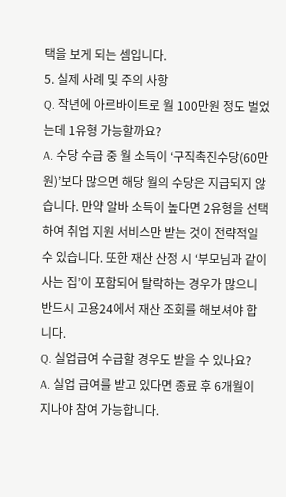택을 보게 되는 셈입니다.
5. 실제 사례 및 주의 사항
Q. 작년에 아르바이트로 월 100만원 정도 벌었는데 1유형 가능할까요?
A. 수당 수급 중 월 소득이 ‘구직촉진수당(60만원)’보다 많으면 해당 월의 수당은 지급되지 않습니다. 만약 알바 소득이 높다면 2유형을 선택하여 취업 지원 서비스만 받는 것이 전략적일 수 있습니다. 또한 재산 산정 시 ‘부모님과 같이 사는 집’이 포함되어 탈락하는 경우가 많으니 반드시 고용24에서 재산 조회를 해보셔야 합니다.
Q. 실업급여 수급할 경우도 받을 수 있나요?
A. 실업 급여를 받고 있다면 종료 후 6개월이 지나야 참여 가능합니다.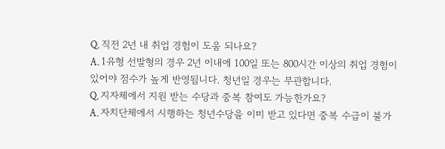Q. 직전 2년 내 취업 경험이 도움 되나요?
A. 1유형 선발형의 경우 2년 이내에 100일 또는 800시간 이상의 취업 경험이 있어야 점수가 높게 반영됩니다. 청년일 경우는 무관합니다.
Q. 지자체에서 지원 받는 수당과 중복 참여도 가능한가요?
A. 자치단체에서 시행하는 청년수당을 이미 받고 있다면 중복 수급이 불가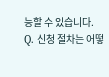능할 수 있습니다.
Q. 신청 절차는 어떻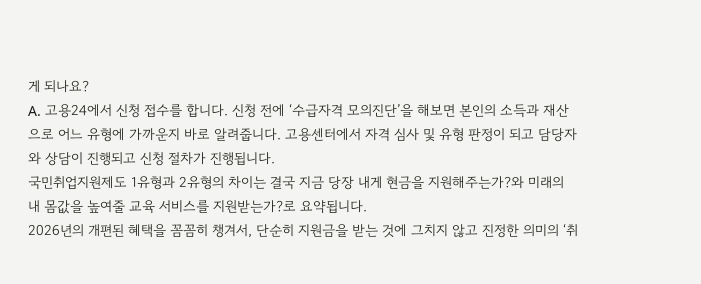게 되나요?
A. 고용24에서 신청 접수를 합니다. 신청 전에 ‘수급자격 모의진단’을 해보면 본인의 소득과 재산으로 어느 유형에 가까운지 바로 알려줍니다. 고용센터에서 자격 심사 및 유형 판정이 되고 담당자와 상담이 진행되고 신청 절차가 진행됩니다.
국민취업지원제도 1유형과 2유형의 차이는 결국 지금 당장 내게 현금을 지원해주는가?와 미래의 내 몸값을 높여줄 교육 서비스를 지원받는가?로 요약됩니다.
2026년의 개편된 혜택을 꼼꼼히 챙겨서, 단순히 지원금을 받는 것에 그치지 않고 진정한 의미의 ‘취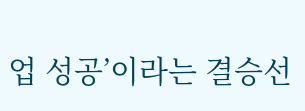업 성공’이라는 결승선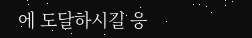에 도달하시길 응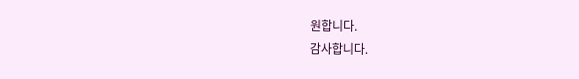원합니다.
감사합니다.